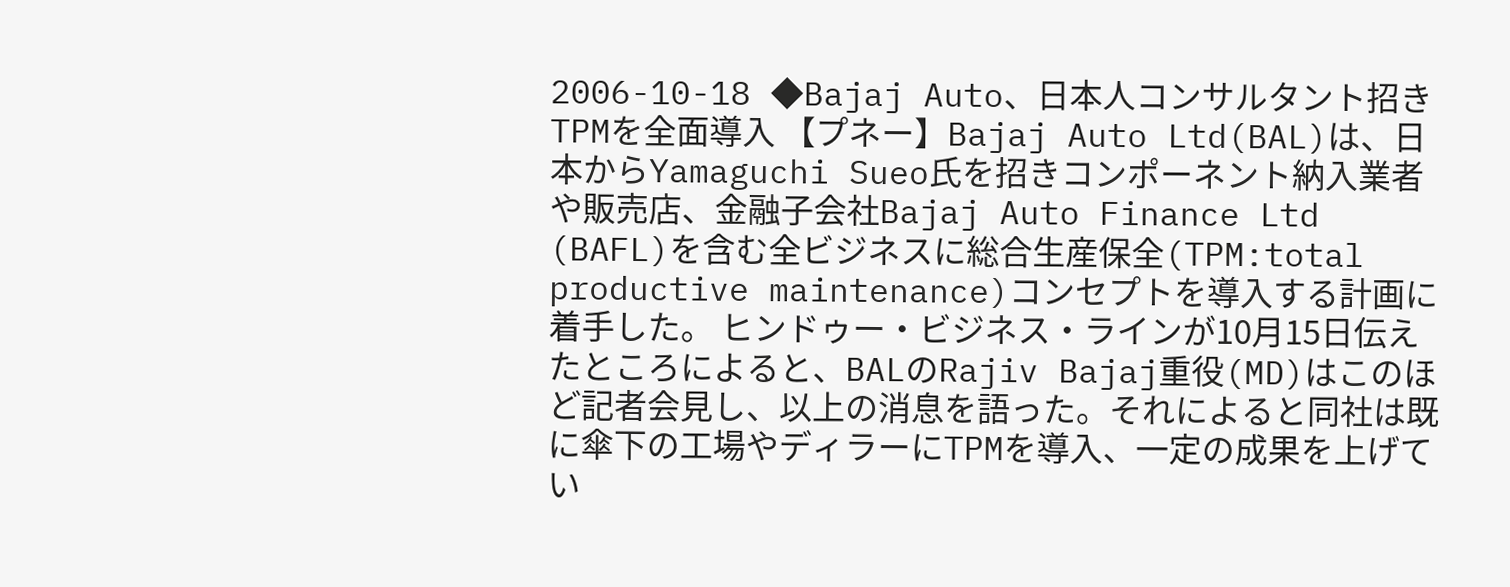2006-10-18 ◆Bajaj Auto、日本人コンサルタント招きTPMを全面導入 【プネー】Bajaj Auto Ltd(BAL)は、日本からYamaguchi Sueo氏を招きコンポーネント納入業者や販売店、金融子会社Bajaj Auto Finance Ltd (BAFL)を含む全ビジネスに総合生産保全(TPM:total productive maintenance)コンセプトを導入する計画に着手した。 ヒンドゥー・ビジネス・ラインが10月15日伝えたところによると、BALのRajiv Bajaj重役(MD)はこのほど記者会見し、以上の消息を語った。それによると同社は既に傘下の工場やディラーにTPMを導入、一定の成果を上げてい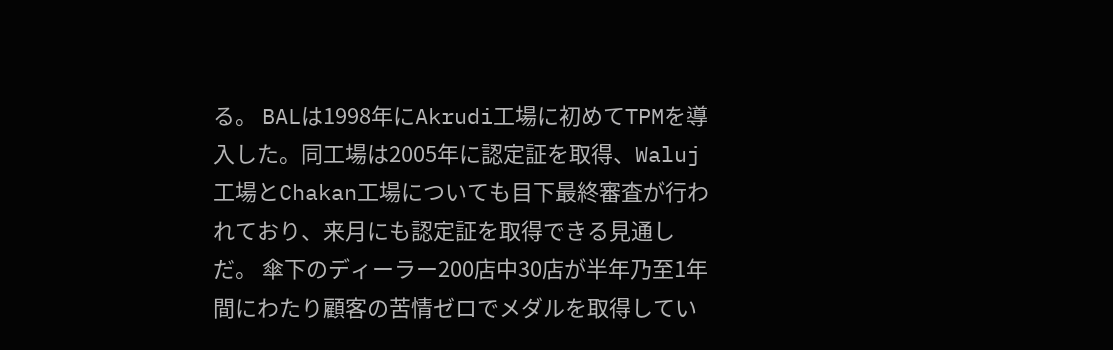る。 BALは1998年にAkrudi工場に初めてTPMを導入した。同工場は2005年に認定証を取得、Waluj工場とChakan工場についても目下最終審査が行われており、来月にも認定証を取得できる見通しだ。 傘下のディーラー200店中30店が半年乃至1年間にわたり顧客の苦情ゼロでメダルを取得してい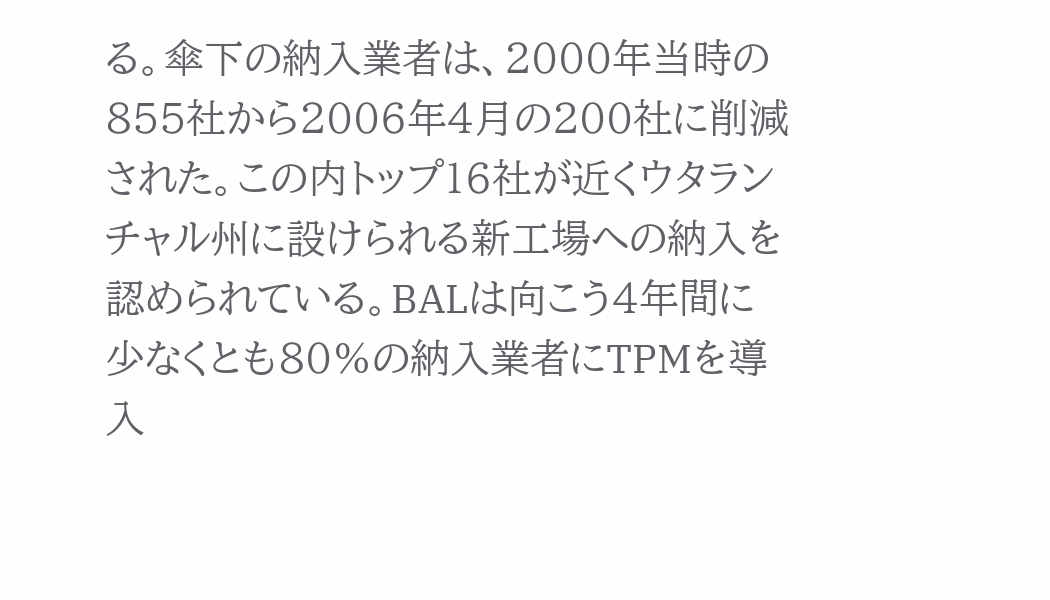る。傘下の納入業者は、2000年当時の855社から2006年4月の200社に削減された。この内トップ16社が近くウタランチャル州に設けられる新工場への納入を認められている。BALは向こう4年間に少なくとも80%の納入業者にTPMを導入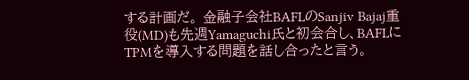する計画だ。 金融子会社BAFLのSanjiv Bajaj重役(MD)も先週Yamaguchi氏と初会合し、BAFLにTPMを導入する問題を話し合ったと言う。